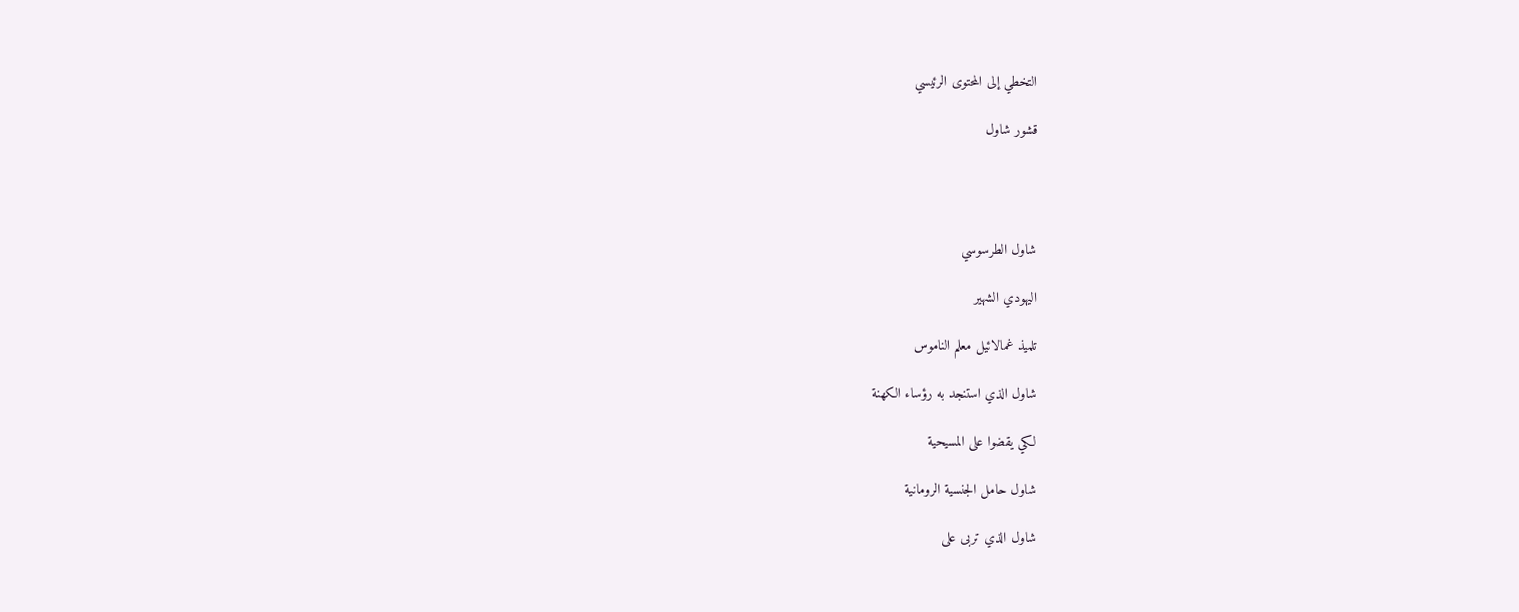التخطي إلى المحتوى الرئيسي

قشور شاول




شاول الطرسوسي

اليهودي الشهير

تلميذ غمالائيل معلم الناموس

شاول الذي استنجد به رؤساء الكهنة

لكي يقضوا على المسيحية

شاول حامل الجنسية الرومانية

شاول الذي تربى على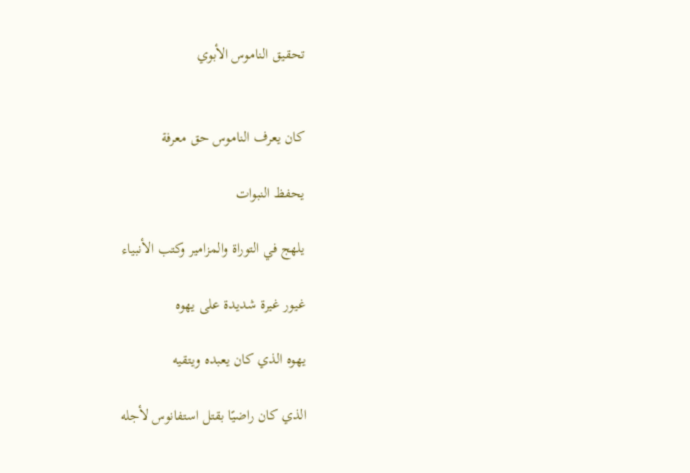تحقيق الناموس الأبوي


كان يعرف الناموس حق معرفة

يحفظ النبوات

يلهج في التوراة والمزامير وكتب الأنبياء

غيور غيرة شديدة على يهوه

يهوه الذي كان يعبده ويتقيه

الذي كان راضيًا بقتل استفانوس لأجله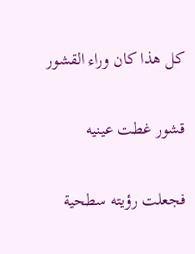كل هذا كان وراء القشور

قشور غطت عينيه

فجعلت رؤيته سطحية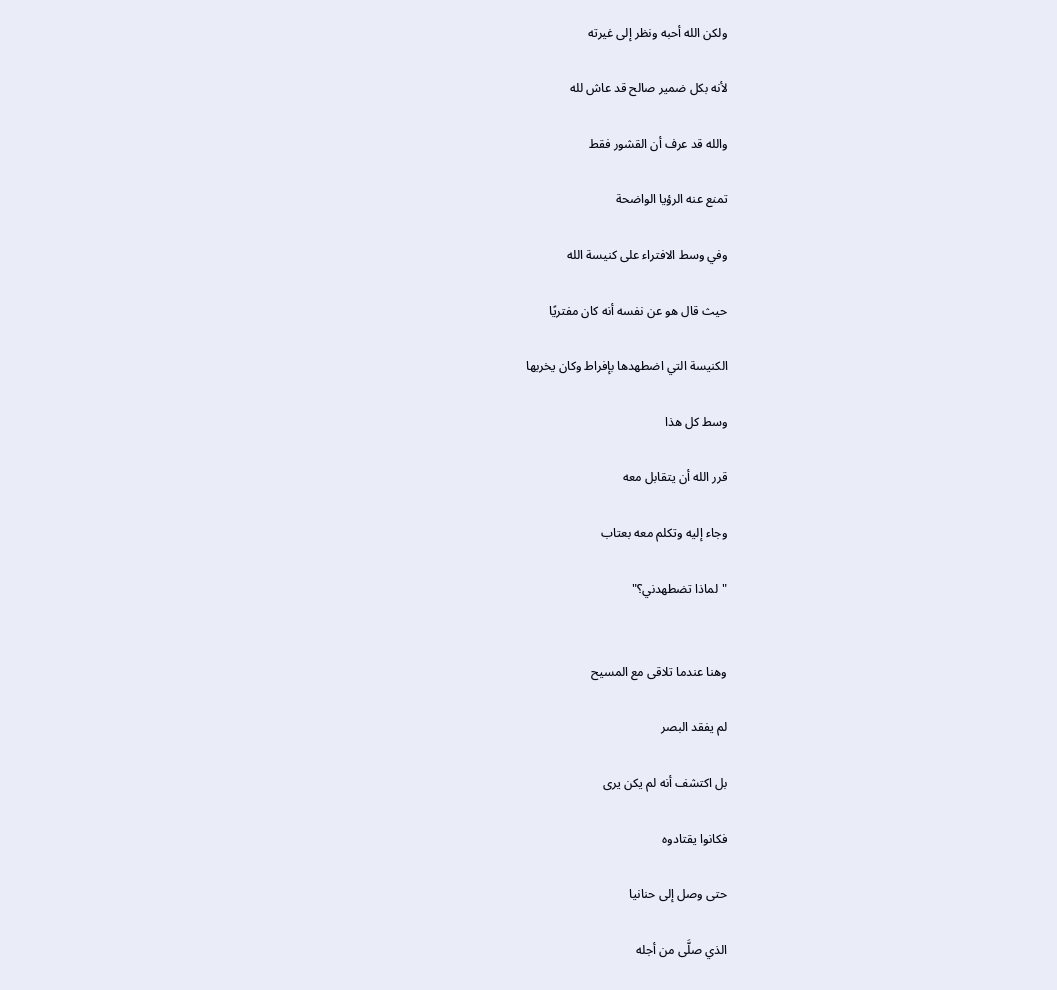ولكن الله أحبه ونظر إلى غيرته

لأنه بكل ضمير صالح قد عاش لله

والله قد عرف أن القشور فقط

تمنع عنه الرؤيا الواضحة

وفي وسط الافتراء على كنيسة الله

حيث قال هو عن نفسه أنه كان مفتريًا

الكنيسة التي اضطهدها بإفراط وكان يخربها

وسط كل هذا

قرر الله أن يتقابل معه

وجاء إليه وتكلم معه بعتاب

"لماذا تضطهدني؟"


وهنا عندما تلاقى مع المسيح

لم يفقد البصر

بل اكتشف أنه لم يكن يرى

فكانوا يقتادوه

حتى وصل إلى حنانيا

الذي صلَّى من أجله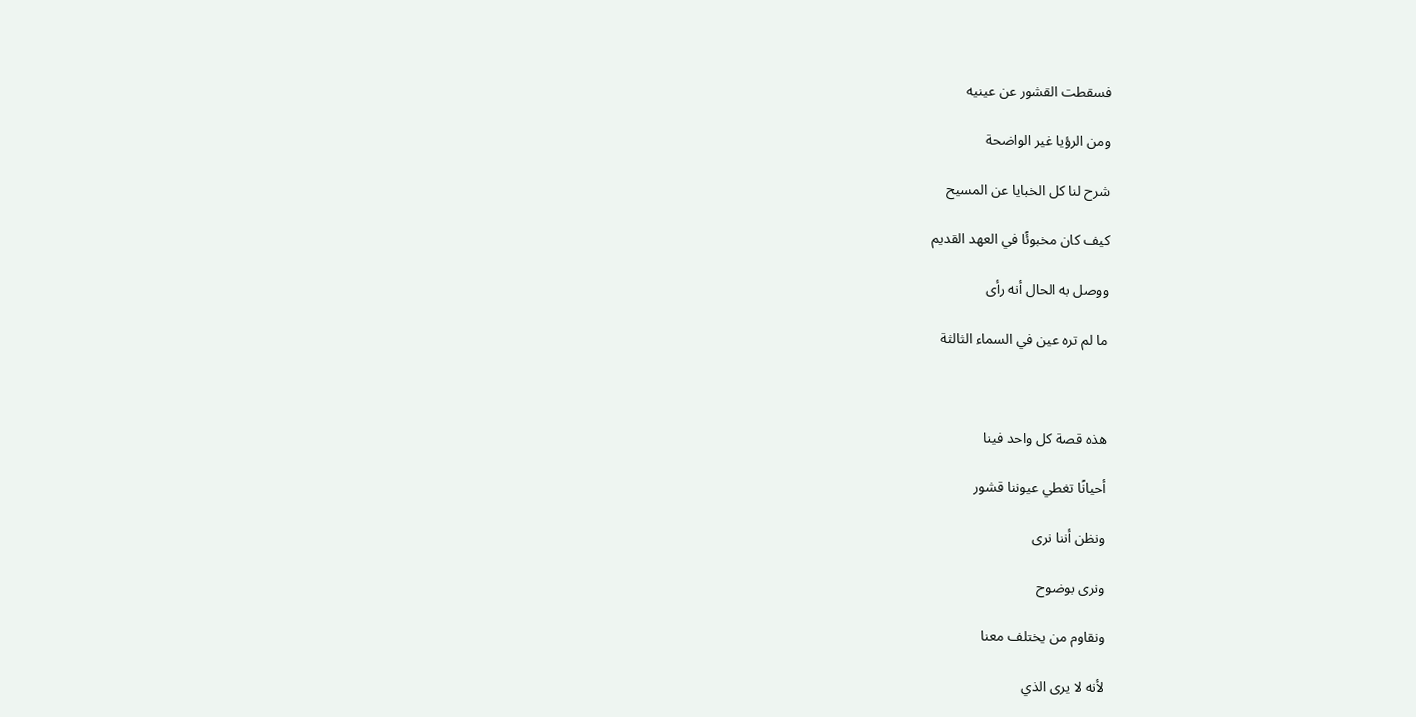فسقطت القشور عن عينيه

ومن الرؤيا غير الواضحة

شرح لنا كل الخبايا عن المسيح

كيف كان مخبوئًا في العهد القديم

ووصل به الحال أنه رأى

ما لم تره عين في السماء الثالثة



هذه قصة كل واحد فينا

أحيانًا تغطي عيوننا قشور

ونظن أننا نرى

ونرى بوضوح

ونقاوم من يختلف معنا

لأنه لا يرى الذي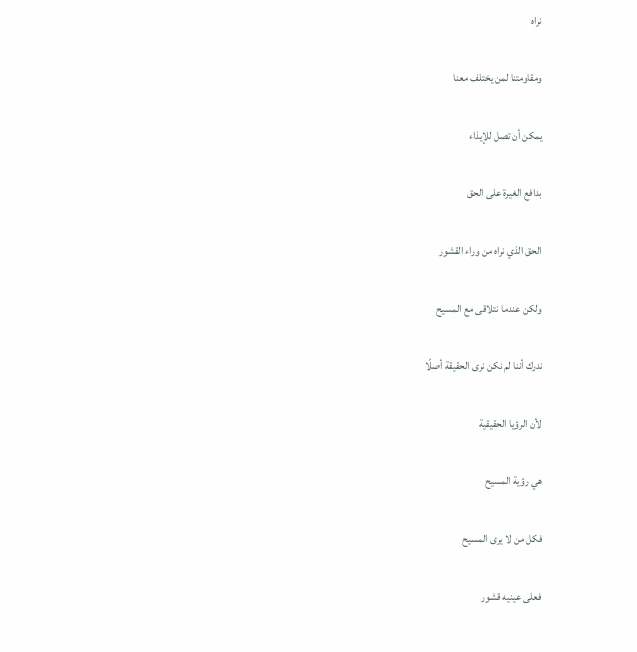نراه

ومقاومتنا لمن يختلف معنا

يمكن أن تصل للإيذاء

بدافع الغيرة على الحق

الحق الذي نراه من وراء القشور

ولكن عندما نتلاقى مع المسيح

ندرك أننا لم نكن نرى الحقيقة أصلًا

لأن الرؤيا الحقيقية

هي رؤية المسيح

فكل من لا يرى المسيح

فعلى عينيه قشور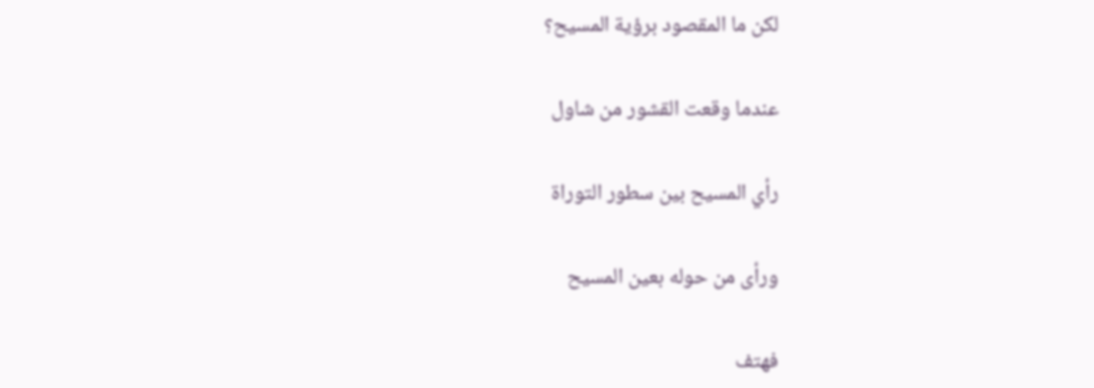لكن ما المقصود برؤية المسيح؟

عندما وقعت القشور من شاول

رأي المسيح بين سطور التوراة

ورأى من حوله بعين المسيح

فهتف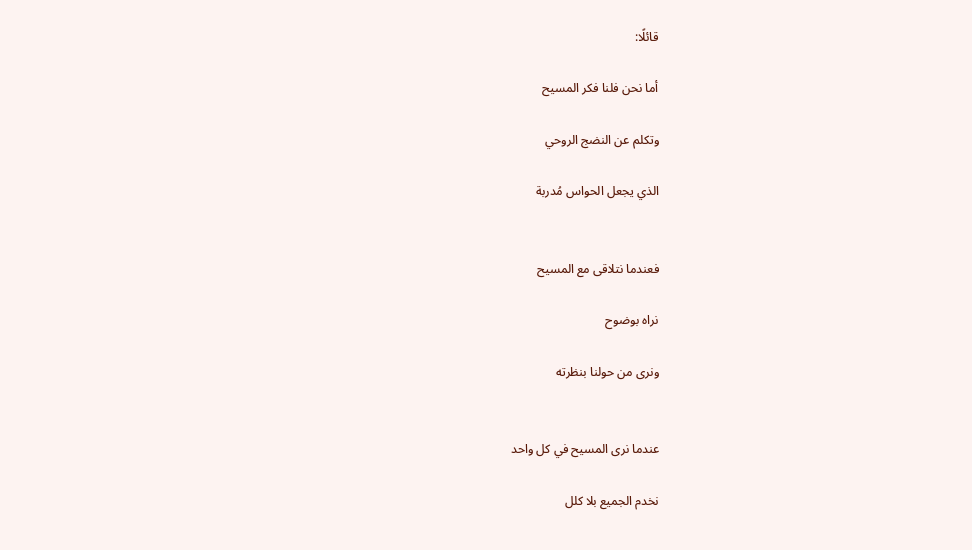قائلًا:

أما نحن فلنا فكر المسيح

وتكلم عن النضج الروحي

الذي يجعل الحواس مُدربة


فعندما نتلاقى مع المسيح

نراه بوضوح

ونرى من حولنا بنظرته


عندما نرى المسيح في كل واحد

نخدم الجميع بلا كلل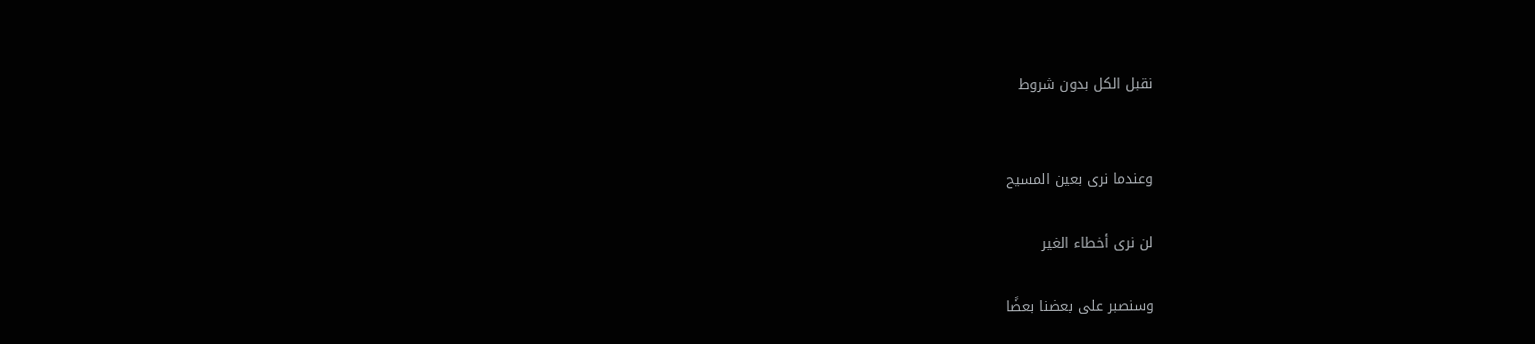نقبل الكل بدون شروط


وعندما نرى بعين المسيح

لن نرى أخطاء الغير

وسنصبر على بعضنا بعضًا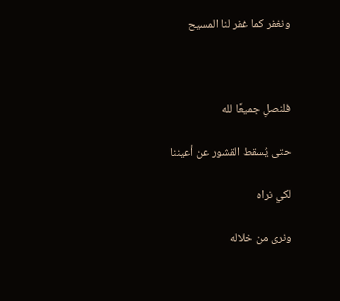ونغفر كما غفر لنا المسيح



فلنصلِ جميعًا لله

حتى يُسقط القشور عن أعيننا

لكي نراه

ونرى من خلاله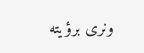ونرى برؤيته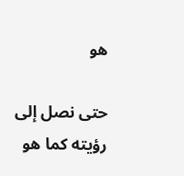هو

حتى نصل إلى رؤيته كما هو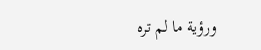ورؤية ما لم تره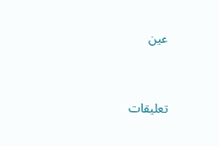عين


تعليقات